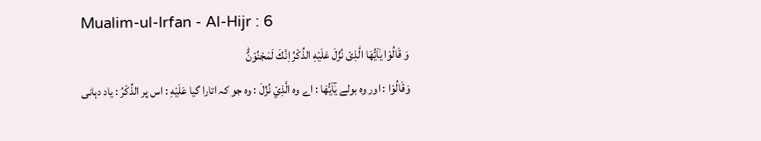Mualim-ul-Irfan - Al-Hijr : 6
وَ قَالُوْا یٰۤاَیُّهَا الَّذِیْ نُزِّلَ عَلَیْهِ الذِّكْرُ اِنَّكَ لَمَجْنُوْنٌؕ
وَقَالُوْا : اور وہ بولے يٰٓاَيُّھَا : اے وہ الَّذِيْ نُزِّلَ : وہ جو کہ اتارا گیا عَلَيْهِ : اس پر الذِّكْرُ : یاد دہانی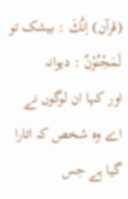(قرآن) اِنَّكَ : بیشک تو لَمَجْنُوْنٌ : دیوانہ
اور کہا ان لوگوں نے اے وہ شخص کہ اتارا گیا ہے جس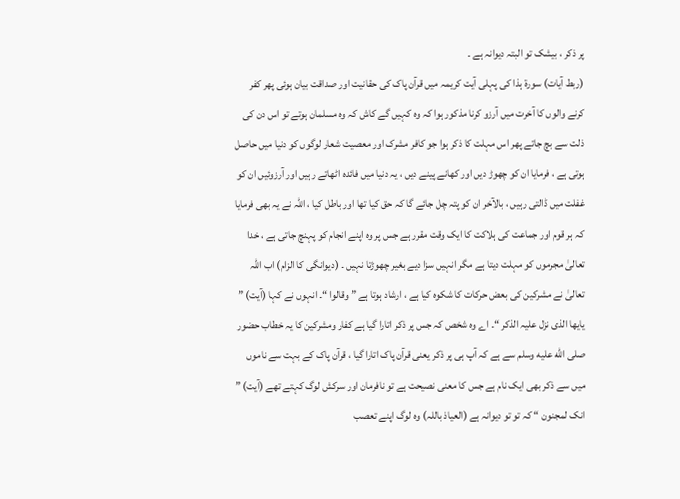پر ذکر ، بیشک تو البتہ دیوانہ ہے ۔
(ربط آیات) سورة ہذا کی پہلی آیت کریمہ میں قرآن پاک کی حقانیت اور صداقت بیان ہوئی پھر کفر کرنے والوں کا آخرت میں آرزو کرنا مذکور ہوا کہ وہ کہیں گے کاش کہ وہ مسلمان ہوتے تو اس دن کی ذلت سے بچ جاتے پھر اس مہلت کا ذکر ہوا جو کافر مشرک اور معصیت شعار لوگوں کو دنیا میں حاصل ہوتی ہے ، فرمایا ان کو چھوڑ دیں اور کھانے پینے دیں ، یہ دنیا میں فائدہ اٹھاتے رہیں اور آرزوئیں ان کو غفلت میں ڈالتی رہیں ، بالآخر ان کو پتہ چل جائے گا کہ حق کیا تھا اور باطل کیا ، اللہ نے یہ بھی فرمایا کہ ہر قوم اور جماعت کی ہلاکت کا ایک وقت مقرر ہے جس پر وہ اپنے انجام کو پہنچ جاتی ہے ، خدا تعالیٰ مجرموں کو مہلت دیتا ہے مگر انہیں سزا دیے بغیر چھوڑتا نہیں ۔ (دیوانگی کا الزام) اب اللہ تعالیٰ نے مشرکین کی بعض حرکات کا شکوہ کیا ہے ، ارشاد ہوتا ہے ” وقالوا “۔ انہوں نے کہا (آیت) ” یایھا الذی نزل علیہ الذکر “۔ اے وہ شخص کہ جس پر ذکر اتارا گیا ہے کفار ومشرکین کا یہ خطاب حضور صلى الله عليه وسلم سے ہے کہ آپ ہی پر ذکر یعنی قرآن پاک اتارا گیا ، قرآن پاک کے بہت سے ناموں میں سے ذکر بھی ایک نام ہے جس کا معنی نصیحت ہے تو نافرمان اور سرکش لوگ کہتے تھے (آیت) ” انک لمجنون “ کہ تو تو دیوانہ ہے (العیاذ باللہ) وہ لوگ اپنے تعصب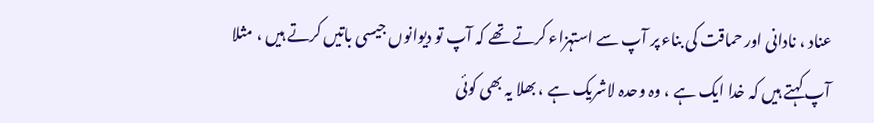عناد ، نادانی اور حماقت کی بناء پر آپ سے استہزاء کرتے تھے کہ آپ تو دیوانوں جیسی باتیں کرتے ہیں ، مثلا آپ کہتے ہیں کہ خدا ایک ہے ، وہ وحدہ لاشریک ہے ، بھلا یہ بھی کوئی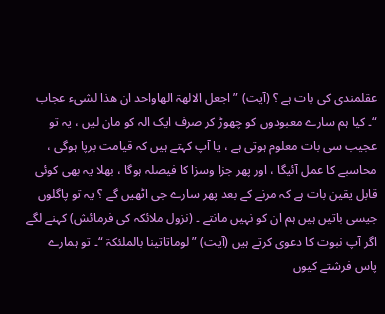عقلمندی کی بات ہے ؟ (آیت) ” اجعل الالھۃ الھاواحد ان ھذا لشیء عجاب “۔ کیا ہم سارے معبودوں کو چھوڑ کر صرف ایک الہ کو مان لیں ، یہ تو عجیب سی بات معلوم ہوتی ہے ، یا آپ کہتے ہیں کہ قیامت برپا ہوگی ، محاسبے کا عمل آئیگا ، اور پھر جزا وسزا کا فیصلہ ہوگا ، بھلا یہ بھی کوئی قابل یقین بات ہے کہ مرنے کے بعد پھر سارے جی اٹھیں گے ؟ یہ تو پاگلوں جیسی باتیں ہیں ہم ان کو نہیں مانتے ۔ (نزول ملائکہ کی فرمائش) کہنے لگے اگر آپ نبوت کا دعوی کرتے ہیں (آیت) ” لوماتاتینا بالملئکۃ “۔ تو ہمارے پاس فرشتے کیوں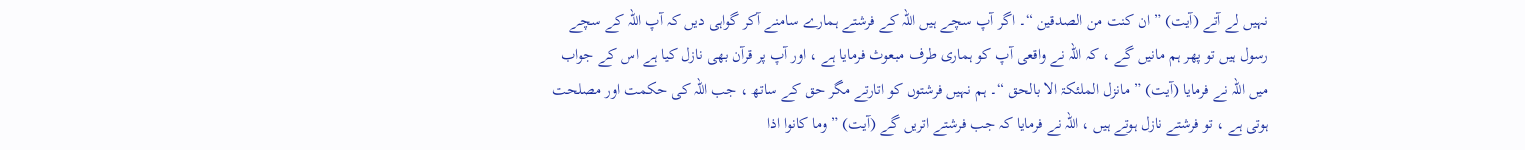نہیں لے آتے (آیت) ” ان کنت من الصدقین “۔ اگر آپ سچے ہیں اللہ کے فرشتے ہمارے سامنے آکر گواہی دیں کہ آپ اللہ کے سچے رسول ہیں تو پھر ہم مانیں گے ، کہ اللہ نے واقعی آپ کو ہماری طرف مبعوث فرمایا ہے ، اور آپ پر قرآن بھی نازل کیا ہے اس کے جواب میں اللہ نے فرمایا (آیت) ” مانزل الملئکۃ الا بالحق “۔ ہم نہیں فرشتوں کو اتارتے مگر حق کے ساتھ ، جب اللہ کی حکمت اور مصلحت ہوتی ہے ، تو فرشتے نازل ہوتے ہیں ، اللہ نے فرمایا کہ جب فرشتے اتریں گے (آیت) ” وما کانوا اذا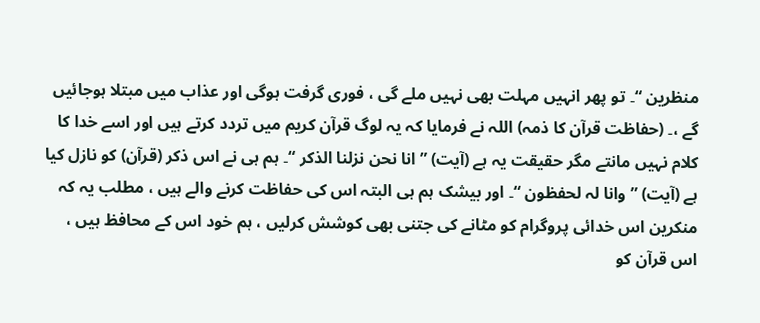منظرین “۔ تو پھر انہیں مہلت بھی نہیں ملے گی ، فوری گرفت ہوگی اور عذاب میں مبتلا ہوجائیں گے ،۔ (حفاظت قرآن کا ذمہ) اللہ نے فرمایا کہ یہ لوگ قرآن کریم میں تردد کرتے ہیں اور اسے خدا کا کلام نہیں مانتے مگر حقیقت یہ ہے (آیت) ” انا نحن نزلنا الذکر “۔ ہم ہی نے اس ذکر (قرآن) کو نازل کیا ہے (آیت) ” وانا لہ لحفظون “۔ اور بیشک ہم ہی البتہ اس کی حفاظت کرنے والے ہیں ، مطلب یہ کہ منکرین اس خدائی پروگرام کو مٹانے کی جتنی بھی کوشش کرلیں ، ہم خود اس کے محافظ ہیں ، اس قرآن کو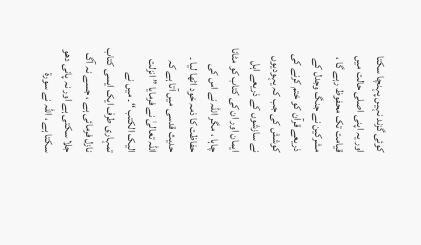کوئی گزند نہیں پہنچا سکتا اور یہ اپنی اصلی حالت میں قیامت تک محفوظ رہے گا ، مشرکین نے جنگ وجدل کے ذریعے قرآن کو ختم کرنے کی کوشش کی جب کہ یہودیوں نے سازشوں کے ذریعے اہل ایمان اور ان کی کتاب کو مٹانا چاہا ، مگر اللہ نے اس کی حفاظت کا ذمہ خود اٹھا لیا ۔ حدیث قدسی میں آتا ہے کہ اللہ تعالیٰ نے فرمایا ” انزلت الیک الکتب “۔ میں نے تمہاری طرف ایک ایسی کتاب نازل فرمائی ہے ، جسے نہ آگ جلا سکتی ہے اور نہ پانی دھو سکتا ہے ، اللہ نے سورة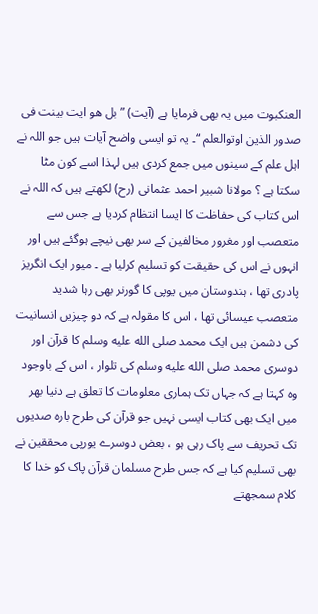العنکبوت میں یہ بھی فرمایا ہے (آیت) ” بل ھو ایت بینت فی صدور الذین اوتوالعلم “۔ یہ تو ایسی واضح آیات ہیں جو اللہ نے اہل علم کے سینوں میں جمع کردی ہیں لہذا اسے کون مٹا سکتا ہے ؟ مولانا شبیر احمد عثمانی (رح) لکھتے ہیں کہ اللہ نے اس کتاب کی حفاظت کا ایسا انتظام کردیا ہے جس سے متعصب اور مغرور مخالفین کے سر بھی نیچے ہوگئے ہیں اور انہوں نے اس کی حقیقت کو تسلیم کرلیا ہے ۔ میور ایک انگریز پادری تھا ، ہندوستان میں یوپی کا گورنر بھی رہا شدید متعصب عیسائی تھا ، اس کا مقولہ ہے کہ دو چیزیں انسانیت کی دشمن ہیں ایک محمد صلى الله عليه وسلم کا قرآن اور دوسری محمد صلى الله عليه وسلم کی تلوار ، اس کے باوجود وہ کہتا ہے کہ جہاں تک ہماری معلومات کا تعلق ہے دنیا بھر میں ایک بھی کتاب ایسی نہیں جو قرآن کی طرح بارہ صدیوں تک تحریف سے پاک رہی ہو ، بعض دوسرے یورپی محققین نے بھی تسلیم کیا ہے کہ جس طرح مسلمان قرآن پاک کو خدا کا کلام سمجھتے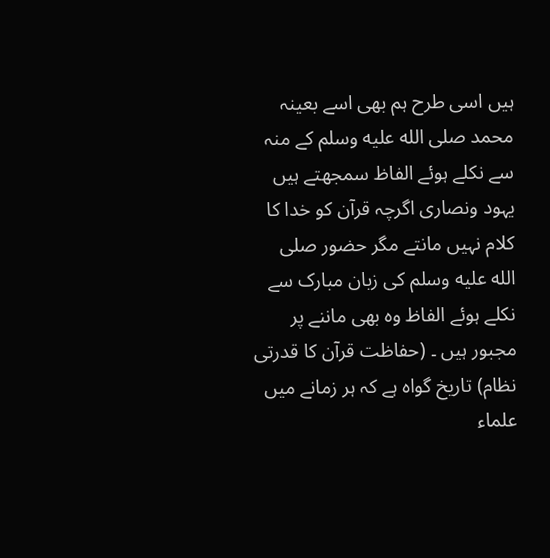ہیں اسی طرح ہم بھی اسے بعینہ محمد صلى الله عليه وسلم کے منہ سے نکلے ہوئے الفاظ سمجھتے ہیں یہود ونصاری اگرچہ قرآن کو خدا کا کلام نہیں مانتے مگر حضور صلى الله عليه وسلم کی زبان مبارک سے نکلے ہوئے الفاظ وہ بھی ماننے پر مجبور ہیں ۔ (حفاظت قرآن کا قدرتی نظام) تاریخ گواہ ہے کہ ہر زمانے میں علماء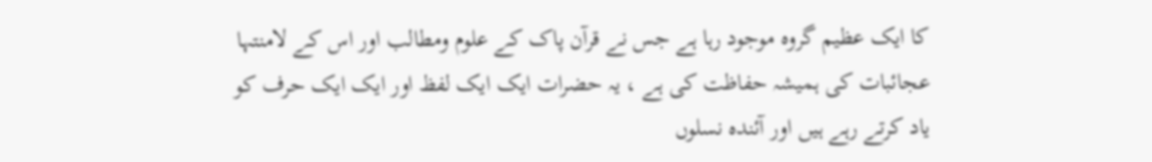کا ایک عظیم گروہ موجود رہا ہے جس نے قرآن پاک کے علوم ومطالب اور اس کے لامنتہا عجائبات کی ہمیشہ حفاظت کی ہے ، یہ حضرات ایک ایک لفظ اور ایک ایک حرف کو یاد کرتے رہے ہیں اور آئندہ نسلوں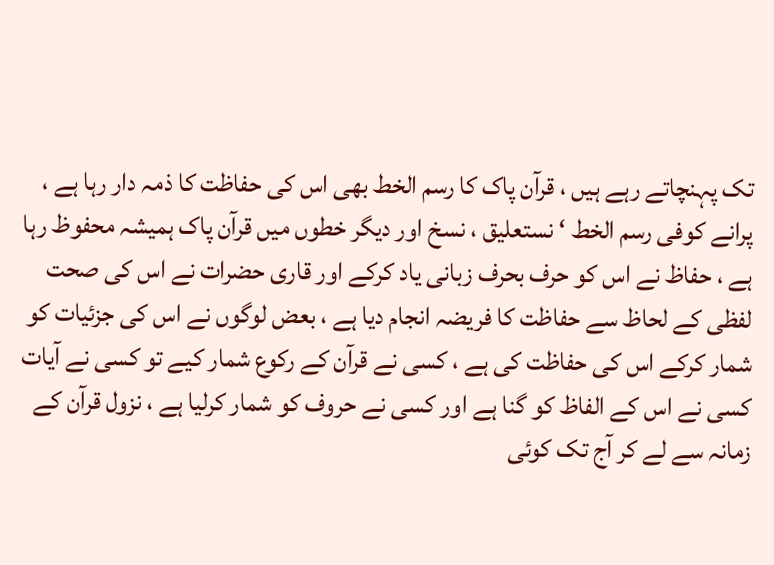تک پہنچاتے رہے ہیں ، قرآن پاک کا رسم الخط بھی اس کی حفاظت کا ذمہ دار رہا ہے ، پرانے کوفی رسم الخط ‘ نستعلیق ، نسخ اور دیگر خطوں میں قرآن پاک ہمیشہ محفوظ رہا ہے ، حفاظ نے اس کو حرف بحرف زبانی یاد کرکے اور قاری حضرات نے اس کی صحت لفظی کے لحاظ سے حفاظت کا فریضہ انجام دیا ہے ، بعض لوگوں نے اس کی جزئیات کو شمار کرکے اس کی حفاظت کی ہے ، کسی نے قرآن کے رکوع شمار کیے تو کسی نے آیات کسی نے اس کے الفاظ کو گنا ہے اور کسی نے حروف کو شمار کرلیا ہے ، نزول قرآن کے زمانہ سے لے کر آج تک کوئی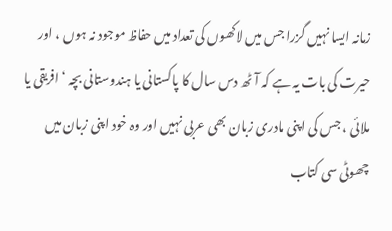زمانہ ایسا نہیں گزرا جس میں لاکھوں کی تعداد میں حفاظ موجود نہ ہوں ، اور حیرت کی بات یہ ہے کہ آٹھ دس سال کا پاکستانی یا ہندوستانی بچہ ‘ افریقی یا ملائی ، جس کی اپنی مادری زبان بھی عربی نہیں اور وہ خود اپنی زبان میں چھوٹی سی کتاب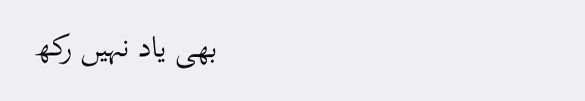بھی یاد نہیں رکھ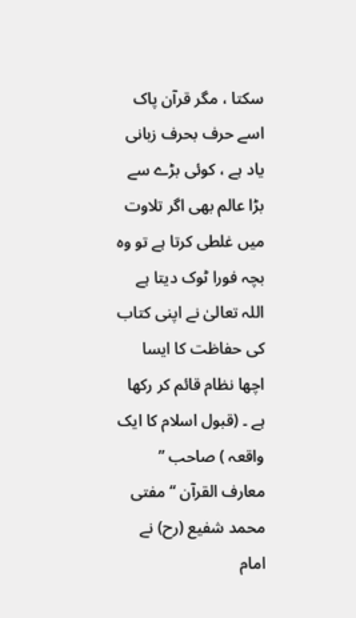سکتا ، مگر قرآن پاک اسے حرف بحرف زبانی یاد ہے ، کوئی بڑے سے بڑا عالم بھی اگر تلاوت میں غلطی کرتا ہے تو وہ بچہ فورا ٹوک دیتا ہے اللہ تعالیٰ نے اپنی کتاب کی حفاظت کا ایسا اچھا نظام قائم کر رکھا ہے ۔ (قبول اسلام کا ایک واقعہ ) صاحب ” معارف القرآن “ مفتی محمد شفیع (رح) نے امام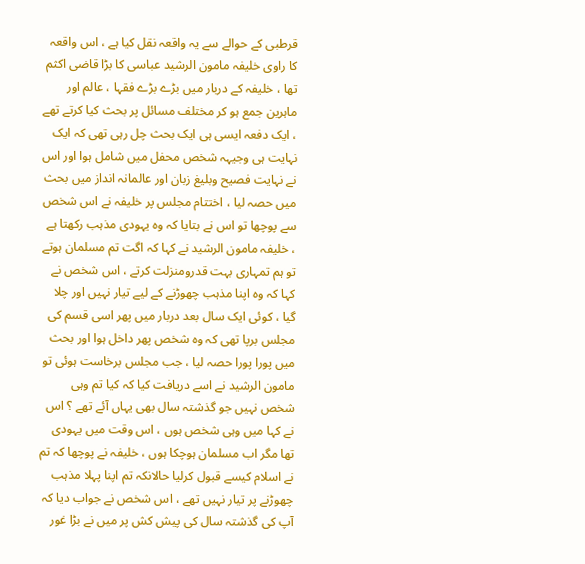قرطبی کے حوالے سے یہ واقعہ نقل کیا ہے ، اس واقعہ کا راوی خلیفہ مامون الرشید عباسی کا بڑا قاضی اکثم تھا ، خلیفہ کے دربار میں بڑے بڑے فقہا ، عالم اور ماہرین جمع ہو کر مختلف مسائل پر بحث کیا کرتے تھے ، ایک دفعہ ایسی ہی ایک بحث چل رہی تھی کہ ایک نہایت ہی وجیہہ شخص محفل میں شامل ہوا اور اس نے نہایت فصیح وبلیغ زبان اور عالمانہ انداز میں بحث میں حصہ لیا ، اختتام مجلس پر خلیفہ نے اس شخص سے پوچھا تو اس نے بتایا کہ وہ یہودی مذہب رکھتا ہے ، خلیفہ مامون الرشید نے کہا کہ اگت تم مسلمان ہوتے تو ہم تمہاری بہت قدرومنزلت کرتے ، اس شخص نے کہا کہ وہ اپنا مذہب چھوڑنے کے لیے تیار نہیں اور چلا گیا ، کوئی ایک سال بعد دربار میں پھر اسی قسم کی مجلس برپا تھی کہ وہ شخص پھر داخل ہوا اور بحث میں پورا پورا حصہ لیا ، جب مجلس برخاست ہوئی تو مامون الرشید نے اسے دریافت کیا کہ کیا تم وہی شخص نہیں جو گذشتہ سال بھی یہاں آئے تھے ؟ اس نے کہا میں وہی شخص ہوں ، اس وقت میں یہودی تھا مگر اب مسلمان ہوچکا ہوں ، خلیفہ نے پوچھا کہ تم نے اسلام کیسے قبول کرلیا حالانکہ تم اپنا پہلا مذہب چھوڑنے پر تیار نہیں تھے ، اس شخص نے جواب دیا کہ آپ کی گذشتہ سال کی پیش کش پر میں نے بڑا غور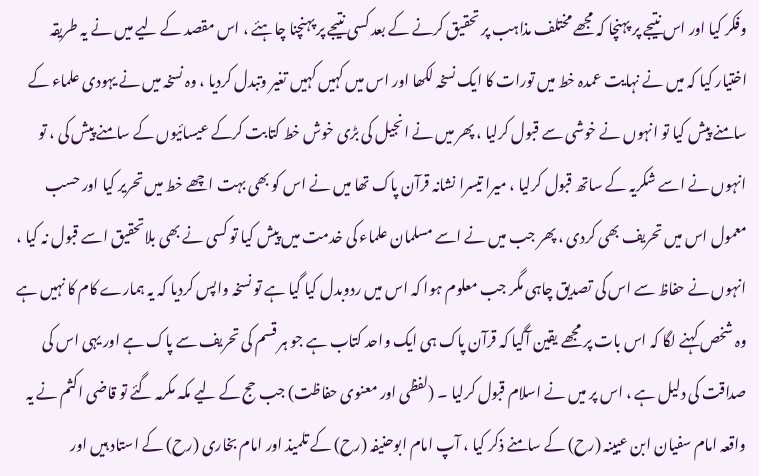وفکر کیا اور اس نتیجے پر پہنچا کہ مجھے مختلف مذاہب پر تحقیق کرنے کے بعد کسی نتیجے پر پہنچنا چاہئے ، اس مقصد کے لیے میں نے یہ طریقہ اختیار کیا کہ میں نے نہایت عمدہ خط میں تورات کا ایک نسخہ لکھا اور اس میں کہیں کہیں تغیر وتبدل کردیا ، وہ نسخہ میں نے یہودی علماء کے سامنے پیش کیا تو انہوں نے خوشی سے قبول کرلیا ، پھر میں نے انجیل کی بڑی خوش خط کتابت کرکے عیسائیوں کے سامنے پیش کی ، تو انہوں نے اسے شکریہ کے ساتھ قبول کرلیا ، میرا تیسرا نشانہ قرآن پاک تھا میں نے اس کو بھی بہت اچھے خط میں تحریر کیا اور حسب معمول اس میں تحریف بھی کردی ، پھر جب میں نے اسے مسلمان علماء کی خدمت میں پیش کیا تو کسی نے بھی بلاتحقیق اسے قبول نہ کیا ، انہوں نے حفاظ سے اس کی تصدیق چاہی مگر جب معلوم ہوا کہ اس میں ردوبدل کیا گیا ہے تو نسخہ واپس کردیا کہ یہ ہمارے کام کا نہیں ہے وہ شخص کہنے لگا کہ اس بات پر مجھے یقین آگیا کہ قرآن پاک ہی ایک واحد کتاب ہے جو ہر قسم کی تحریف سے پاک ہے اور یہی اس کی صداقت کی دلیل ہے ، اس پر میں نے اسلام قبول کرلیا ۔ (لفظی اور معنوی حفاظت) جب حج کے لیے مکہ مکرمہ گئے تو قاضی اکثم نے یہ واقعہ امام سفیان ابن عیینہ (رح) کے سامنے ذکر کیا ، آپ امام ابوحنیفہ (رح) کے تلمیذ اور امام بخاری (رح) کے استاد ہیں اور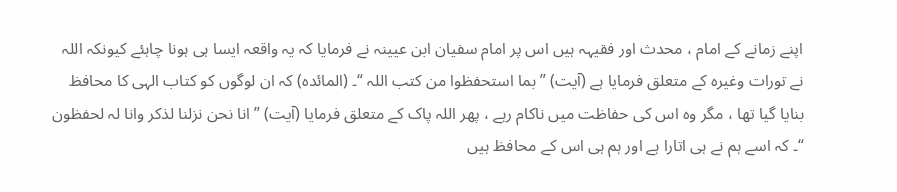اپنے زمانے کے امام ، محدث اور فقیہہ ہیں اس پر امام سفیان ابن عیینہ نے فرمایا کہ یہ واقعہ ایسا ہی ہونا چاہئے کیونکہ اللہ نے تورات وغیرہ کے متعلق فرمایا ہے (آیت) ” بما استحفظوا من کتب اللہ “۔ (المائدہ) کہ ان لوگوں کو کتاب الہی کا محافظ بنایا گیا تھا ، مگر وہ اس کی حفاظت میں ناکام رہے ، پھر اللہ پاک کے متعلق فرمایا (آیت) ” انا نحن نزلنا لذکر وانا لہ لحفظون “۔ کہ اسے ہم نے ہی اتارا ہے اور ہم ہی اس کے محافظ ہیں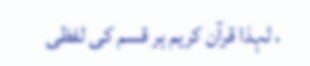، لہذا قرآن کریم ہر قسم کی لفظی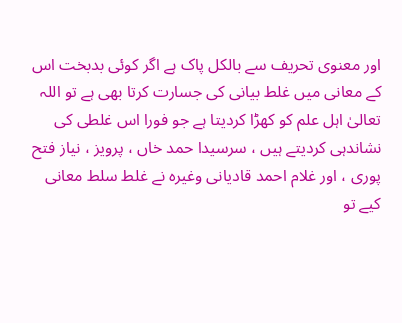اور معنوی تحریف سے بالکل پاک ہے اگر کوئی بدبخت اس کے معانی میں غلط بیانی کی جسارت کرتا بھی ہے تو اللہ تعالیٰ اہل علم کو کھڑا کردیتا ہے جو فورا اس غلطی کی نشاندہی کردیتے ہیں ، سرسیدا حمد خاں ، پرویز ، نیاز فتح پوری ، اور غلام احمد قادیانی وغیرہ نے غلط سلط معانی کیے تو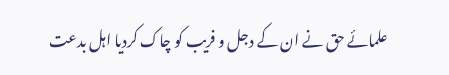علمائے حق نے ان کے دجل و فریب کو چاک کردیا اہل بدعت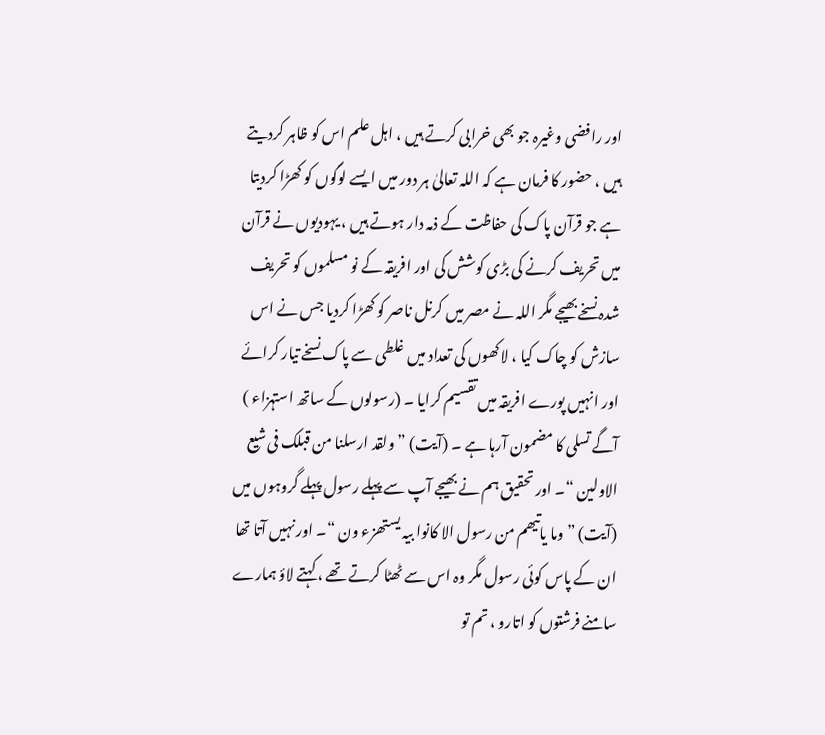اور رافضی وغیرہ جو بھی خرابی کرتے ہیں ، اہل علم اس کو ظاہر کردیتے ہیں ، حضور کا فرمان ہے کہ اللہ تعالیٰ ہر دور میں ایسے لوگوں کو کھڑا کردیتا ہے جو قرآن پاک کی حفاظت کے ذمہ دار ہوتے ہیں ، یہودیوں نے قرآن میں تحریف کرنے کی بڑی کوشش کی اور افریقہ کے نو مسلموں کو تحریف شدہ نسخے بھیجے مگر اللہ نے مصر میں کرنل ناصر کو کھڑا کردیا جس نے اس سازش کو چاک کیا ، لاکھوں کی تعداد میں غلطی سے پاک نسخے تیار کرائے اور انہیں پورے افریقہ میں تقسیم کرایا ۔ (رسولوں کے ساتھ استہزاء ) آگے تسلی کا مضمون آرہا ہے ۔ (آیت) ” ولقد ارسلنا من قبلک فی شیع الاولین “۔ اور تحقیق ہم نے بھیجے آپ سے پہلے رسول پہلے گروہوں میں (آیت) ” وما یاتیھم من رسول الا کانوا بیہ یستھزء ون “۔ اور نہیں آتا تھا ان کے پاس کوئی رسول مگر وہ اس سے ٹھٹا کرتے تھے ، کہتے لاؤ ہمارے سامنے فرشتوں کو اتارو ، تم تو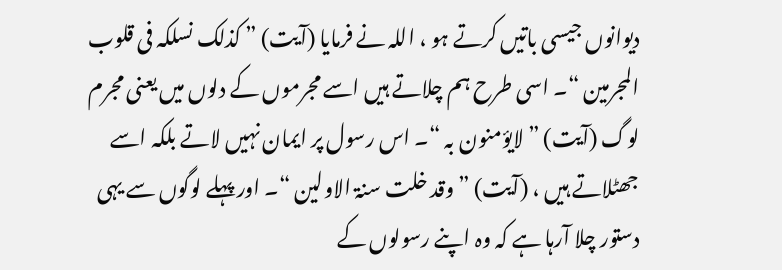دیوانوں جیسی باتیں کرتے ہو ، اللہ نے فرمایا (آیت) ” کذلک نسلکہ فی قلوب المجرمین “۔ اسی طرح ہم چلاتے ہیں اسے مجرموں کے دلوں میں یعنی مجرم لوگ (آیت) ” لایؤمنون بہ “۔ اس رسول پر ایمان نہیں لاتے بلکہ اسے جھٹلاتے ہیں ، (آیت) ” وقد خلت سنۃ الاولین “۔ اور پہلے لوگوں سے یہی دستور چلا آرہا ہے کہ وہ اپنے رسولوں کے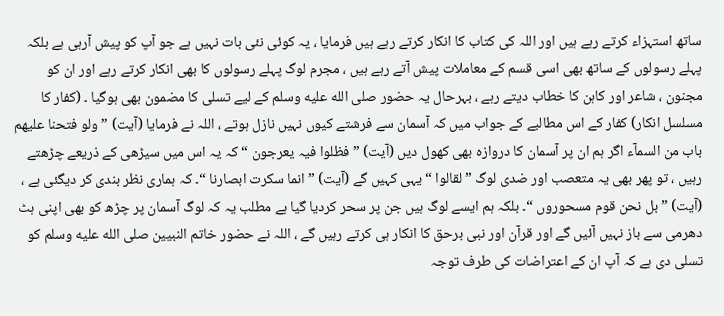ساتھ استہزاء کرتے رہے ہیں اور اللہ کی کتاب کا انکار کرتے رہے ہیں فرمایا ، یہ کوئی نئی بات نہیں ہے جو آپ کو پیش آرہی ہے بلکہ پہلے رسولوں کے ساتھ بھی اسی قسم کے معاملات پیش آتے رہے ہیں ، مجرم لوگ پہلے رسولوں کا بھی انکار کرتے رہے اور ان کو مجنون ، شاعر اور کاہن کا خطاب دیتے رہے ، بہرحال یہ حضور صلى الله عليه وسلم کے لیے تسلی کا مضمون بھی ہوگیا ۔ (کفار کا مسلسل انکار) کفار کے اس مطالبے کے جواب میں کہ آسمان سے فرشتے کیوں نہیں نازل ہوتے ، اللہ نے فرمایا (آیت) ” ولو فتحنا علیھم باب من السمآء اگر ہم ان پر آسمان کا دروازہ بھی کھول دیں (آیت) ” فظلوا فیہ یعرجون “ کہ یہ اس میں سیڑھی کے ذریعے چڑھتے رہیں ، تو پھر بھی یہ متعصب اور ضدی لوگ ” لقالوا “ یہی کہیں گے (آیت) ” انما سکرت ابصارنا “۔ کہ ہماری نظر بندی کر دیگئی ہے ، (آیت) ” بل نحن قوم مسحوروں “۔ بلکہ ہم ایسے لوگ ہیں جن پر سحر کردیا گیا ہے مطلب یہ کہ لوگ آسمان پر چڑھ کو بھی اپنی ہٹ دھرمی سے باز نہیں آئیں گے اور قرآن اور نبی برحق کا انکار ہی کرتے رہیں گے ، اللہ نے حضور خاتم النبیین صلى الله عليه وسلم کو تسلی دی ہے کہ آپ ان کے اعتراضات کی طرف توجہ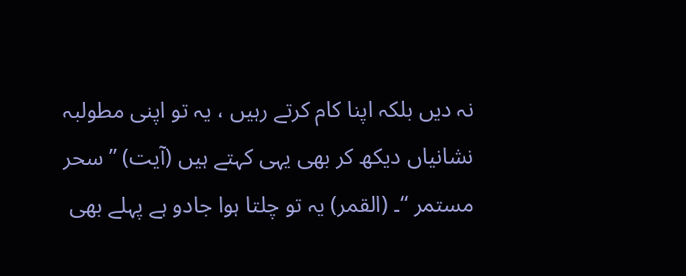نہ دیں بلکہ اپنا کام کرتے رہیں ، یہ تو اپنی مطولبہ نشانیاں دیکھ کر بھی یہی کہتے ہیں (آیت) ” سحر مستمر “۔ (القمر) یہ تو چلتا ہوا جادو ہے پہلے بھی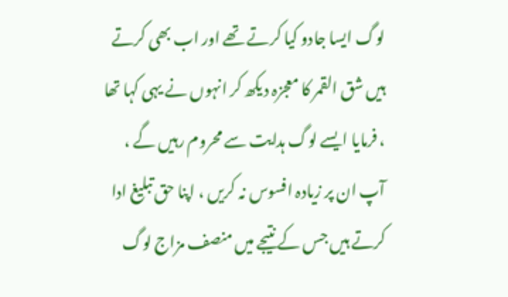لوگ ایسا جادو کیا کرتے تھے اور اب بھی کرتے ہیں شق القمر کا معجزہ دیکھ کر انہوں نے یہی کہا تھا ، فرمایا ایسے لوگ ہدایت سے محروم رہیں گے ، آپ ان پر زیادہ افسوس نہ کریں ، اپنا حق تبلیغ ادا کرتے ہیں جس کے نتیجے میں منصف مزاج لوگ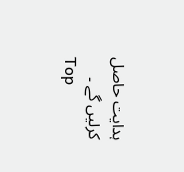ہدایت حاصل کرلیں گے ۔
Top